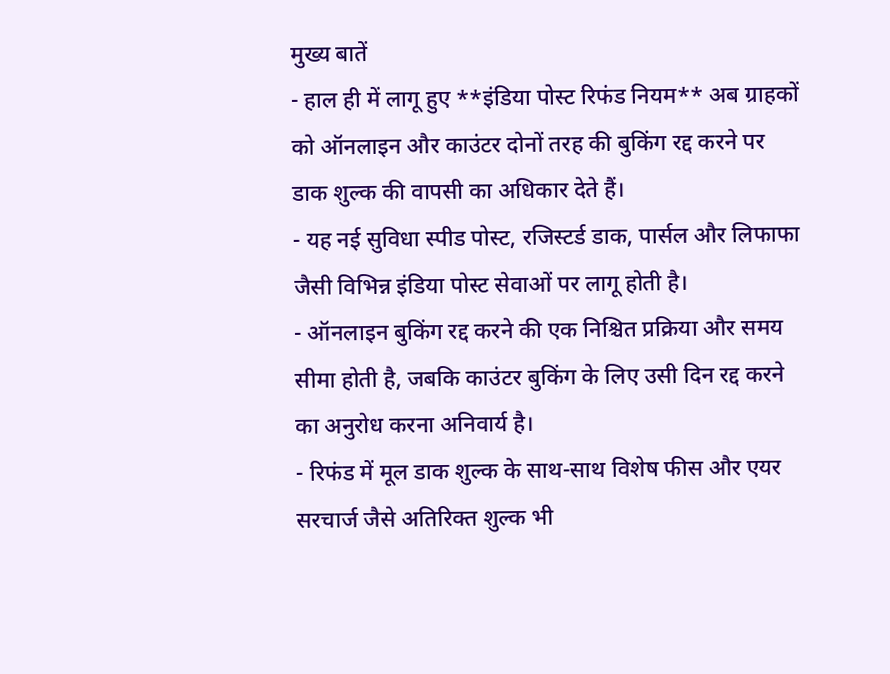मुख्य बातें
- हाल ही में लागू हुए **इंडिया पोस्ट रिफंड नियम** अब ग्राहकों को ऑनलाइन और काउंटर दोनों तरह की बुकिंग रद्द करने पर डाक शुल्क की वापसी का अधिकार देते हैं।
- यह नई सुविधा स्पीड पोस्ट, रजिस्टर्ड डाक, पार्सल और लिफाफा जैसी विभिन्न इंडिया पोस्ट सेवाओं पर लागू होती है।
- ऑनलाइन बुकिंग रद्द करने की एक निश्चित प्रक्रिया और समय सीमा होती है, जबकि काउंटर बुकिंग के लिए उसी दिन रद्द करने का अनुरोध करना अनिवार्य है।
- रिफंड में मूल डाक शुल्क के साथ-साथ विशेष फीस और एयर सरचार्ज जैसे अतिरिक्त शुल्क भी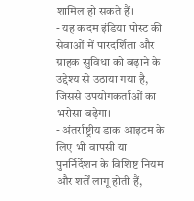शामिल हो सकते हैं।
- यह कदम इंडिया पोस्ट की सेवाओं में पारदर्शिता और ग्राहक सुविधा को बढ़ाने के उद्देश्य से उठाया गया है, जिससे उपयोगकर्ताओं का भरोसा बढ़ेगा।
- अंतर्राष्ट्रीय डाक आइटम के लिए भी वापसी या पुनर्निर्देशन के विशिष्ट नियम और शर्तें लागू होती हैं,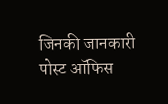जिनकी जानकारी पोस्ट ऑफिस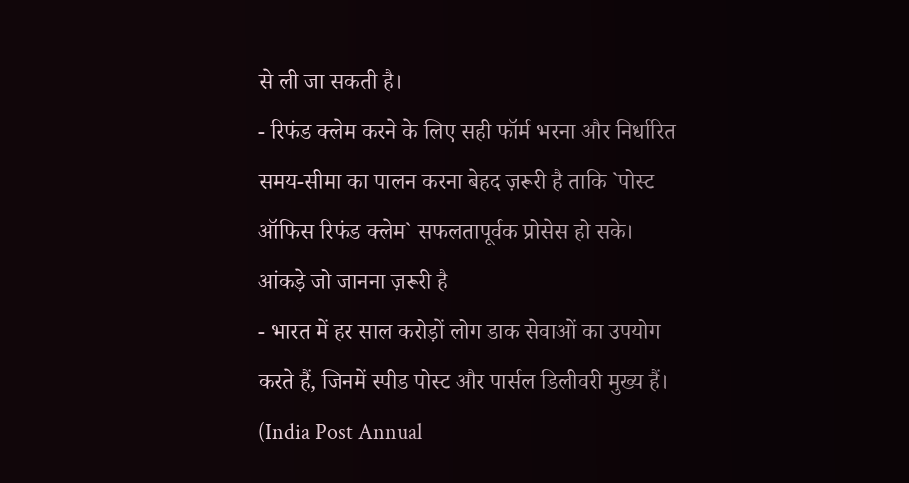से ली जा सकती है।
- रिफंड क्लेम करने के लिए सही फॉर्म भरना और निर्धारित समय-सीमा का पालन करना बेहद ज़रूरी है ताकि `पोस्ट ऑफिस रिफंड क्लेम` सफलतापूर्वक प्रोसेस हो सके।
आंकड़े जो जानना ज़रूरी है
- भारत में हर साल करोड़ों लोग डाक सेवाओं का उपयोग करते हैं, जिनमें स्पीड पोस्ट और पार्सल डिलीवरी मुख्य हैं। (India Post Annual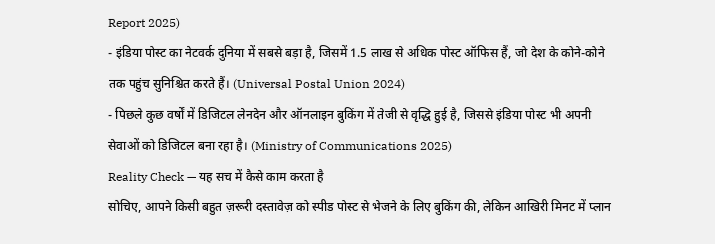Report 2025)
- इंडिया पोस्ट का नेटवर्क दुनिया में सबसे बड़ा है, जिसमें 1.5 लाख से अधिक पोस्ट ऑफिस हैं, जो देश के कोने-कोने तक पहुंच सुनिश्चित करते हैं। (Universal Postal Union 2024)
- पिछले कुछ वर्षों में डिजिटल लेनदेन और ऑनलाइन बुकिंग में तेजी से वृद्धि हुई है, जिससे इंडिया पोस्ट भी अपनी सेवाओं को डिजिटल बना रहा है। (Ministry of Communications 2025)
Reality Check — यह सच में कैसे काम करता है
सोचिए, आपने किसी बहुत ज़रूरी दस्तावेज़ को स्पीड पोस्ट से भेजने के लिए बुकिंग की, लेकिन आखिरी मिनट में प्लान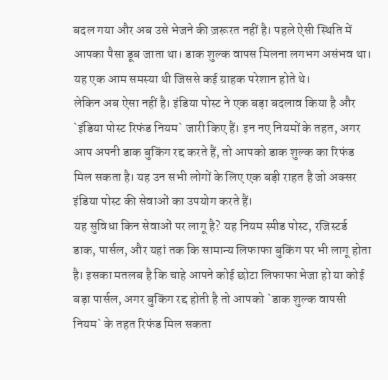बदल गया और अब उसे भेजने की ज़रूरत नहीं है। पहले ऐसी स्थिति में आपका पैसा डूब जाता था। डाक शुल्क वापस मिलना लगभग असंभव था। यह एक आम समस्या थी जिससे कई ग्राहक परेशान होते थे।
लेकिन अब ऐसा नहीं है। इंडिया पोस्ट ने एक बड़ा बदलाव किया है और `इंडिया पोस्ट रिफंड नियम` जारी किए हैं। इन नए नियमों के तहत, अगर आप अपनी डाक बुकिंग रद्द करते हैं, तो आपको डाक शुल्क का रिफंड मिल सकता है। यह उन सभी लोगों के लिए एक बड़ी राहत है जो अक्सर इंडिया पोस्ट की सेवाओं का उपयोग करते हैं।
यह सुविधा किन सेवाओं पर लागू है? यह नियम स्पीड पोस्ट, रजिस्टर्ड डाक, पार्सल, और यहां तक कि सामान्य लिफाफा बुकिंग पर भी लागू होता है। इसका मतलब है कि चाहे आपने कोई छोटा लिफाफा भेजा हो या कोई बड़ा पार्सल, अगर बुकिंग रद्द होती है तो आपको `डाक शुल्क वापसी नियम` के तहत रिफंड मिल सकता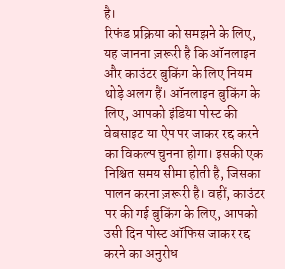है।
रिफंड प्रक्रिया को समझने के लिए, यह जानना ज़रूरी है कि ऑनलाइन और काउंटर बुकिंग के लिए नियम थोड़े अलग हैं। ऑनलाइन बुकिंग के लिए, आपको इंडिया पोस्ट की वेबसाइट या ऐप पर जाकर रद्द करने का विकल्प चुनना होगा। इसकी एक निश्चित समय सीमा होती है, जिसका पालन करना ज़रूरी है। वहीं, काउंटर पर की गई बुकिंग के लिए, आपको उसी दिन पोस्ट ऑफिस जाकर रद्द करने का अनुरोध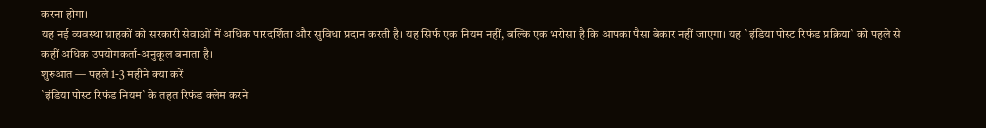करना होगा।
यह नई व्यवस्था ग्राहकों को सरकारी सेवाओं में अधिक पारदर्शिता और सुविधा प्रदान करती है। यह सिर्फ एक नियम नहीं, बल्कि एक भरोसा है कि आपका पैसा बेकार नहीं जाएगा। यह `इंडिया पोस्ट रिफंड प्रक्रिया` को पहले से कहीं अधिक उपयोगकर्ता-अनुकूल बनाता है।
शुरुआत — पहले 1-3 महीने क्या करें
`इंडिया पोस्ट रिफंड नियम` के तहत रिफंड क्लेम करने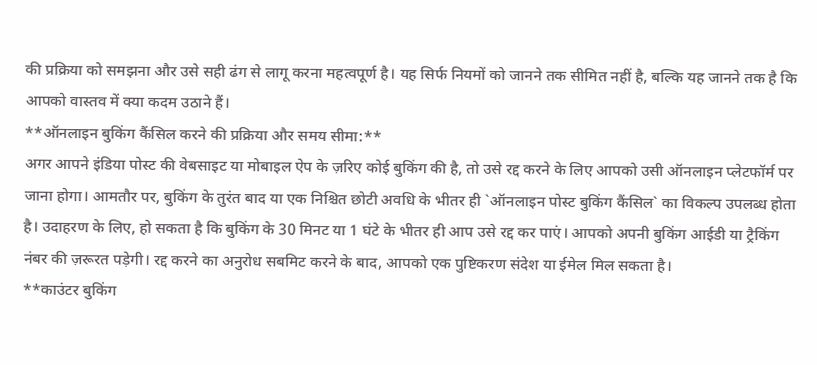की प्रक्रिया को समझना और उसे सही ढंग से लागू करना महत्वपूर्ण है। यह सिर्फ नियमों को जानने तक सीमित नहीं है, बल्कि यह जानने तक है कि आपको वास्तव में क्या कदम उठाने हैं।
**ऑनलाइन बुकिंग कैंसिल करने की प्रक्रिया और समय सीमा:**
अगर आपने इंडिया पोस्ट की वेबसाइट या मोबाइल ऐप के ज़रिए कोई बुकिंग की है, तो उसे रद्द करने के लिए आपको उसी ऑनलाइन प्लेटफॉर्म पर जाना होगा। आमतौर पर, बुकिंग के तुरंत बाद या एक निश्चित छोटी अवधि के भीतर ही `ऑनलाइन पोस्ट बुकिंग कैंसिल` का विकल्प उपलब्ध होता है। उदाहरण के लिए, हो सकता है कि बुकिंग के 30 मिनट या 1 घंटे के भीतर ही आप उसे रद्द कर पाएं। आपको अपनी बुकिंग आईडी या ट्रैकिंग नंबर की ज़रूरत पड़ेगी। रद्द करने का अनुरोध सबमिट करने के बाद, आपको एक पुष्टिकरण संदेश या ईमेल मिल सकता है।
**काउंटर बुकिंग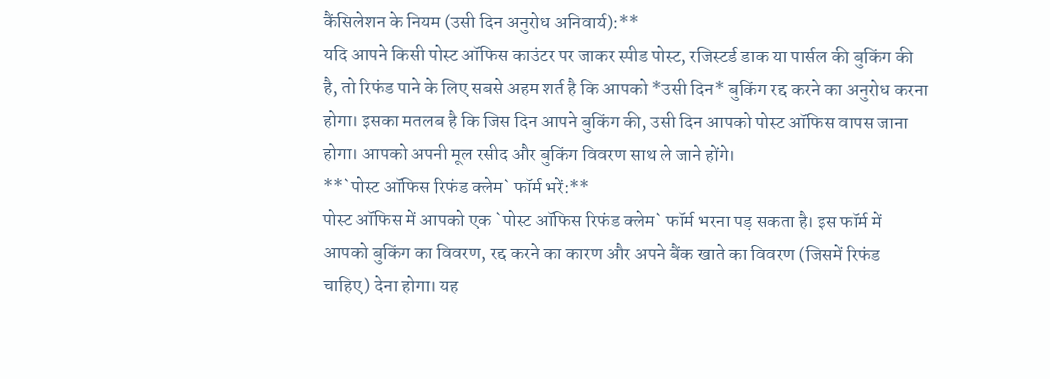कैंसिलेशन के नियम (उसी दिन अनुरोध अनिवार्य):**
यदि आपने किसी पोस्ट ऑफिस काउंटर पर जाकर स्पीड पोस्ट, रजिस्टर्ड डाक या पार्सल की बुकिंग की है, तो रिफंड पाने के लिए सबसे अहम शर्त है कि आपको *उसी दिन* बुकिंग रद्द करने का अनुरोध करना होगा। इसका मतलब है कि जिस दिन आपने बुकिंग की, उसी दिन आपको पोस्ट ऑफिस वापस जाना होगा। आपको अपनी मूल रसीद और बुकिंग विवरण साथ ले जाने होंगे।
**`पोस्ट ऑफिस रिफंड क्लेम` फॉर्म भरें:**
पोस्ट ऑफिस में आपको एक `पोस्ट ऑफिस रिफंड क्लेम` फॉर्म भरना पड़ सकता है। इस फॉर्म में आपको बुकिंग का विवरण, रद्द करने का कारण और अपने बैंक खाते का विवरण (जिसमें रिफंड चाहिए) देना होगा। यह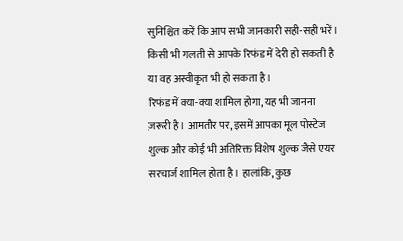सुनिश्चित करें कि आप सभी जानकारी सही-सही भरें। किसी भी गलती से आपके रिफंड में देरी हो सकती है या वह अस्वीकृत भी हो सकता है।
रिफंड में क्या-क्या शामिल होगा, यह भी जानना ज़रूरी है। आमतौर पर, इसमें आपका मूल पोस्टेज शुल्क और कोई भी अतिरिक्त विशेष शुल्क जैसे एयर सरचार्ज शामिल होता है। हालांकि, कुछ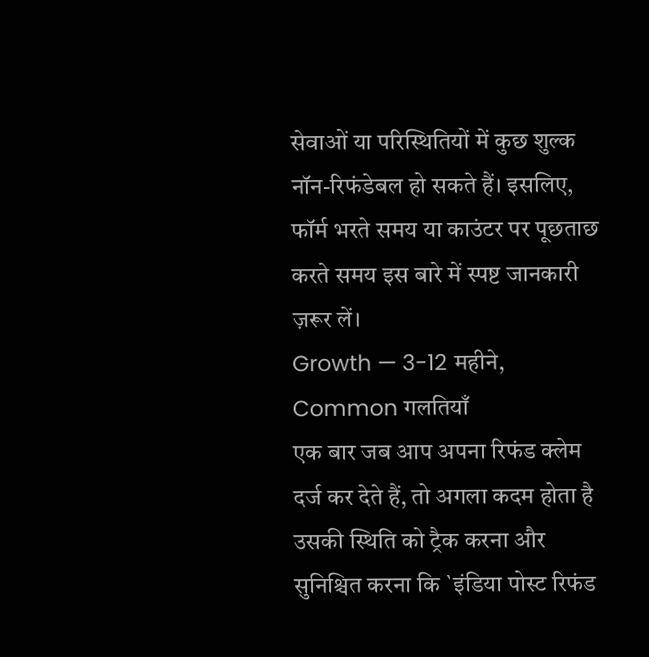सेवाओं या परिस्थितियों में कुछ शुल्क नॉन-रिफंडेबल हो सकते हैं। इसलिए, फॉर्म भरते समय या काउंटर पर पूछताछ करते समय इस बारे में स्पष्ट जानकारी ज़रूर लें।
Growth — 3-12 महीने, Common गलतियाँ
एक बार जब आप अपना रिफंड क्लेम दर्ज कर देते हैं, तो अगला कदम होता है उसकी स्थिति को ट्रैक करना और सुनिश्चित करना कि `इंडिया पोस्ट रिफंड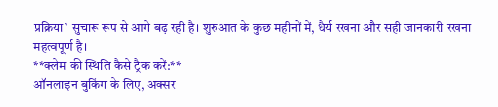प्रक्रिया` सुचारू रूप से आगे बढ़ रही है। शुरुआत के कुछ महीनों में, धैर्य रखना और सही जानकारी रखना महत्वपूर्ण है।
**क्लेम की स्थिति कैसे ट्रैक करें:**
ऑनलाइन बुकिंग के लिए, अक्सर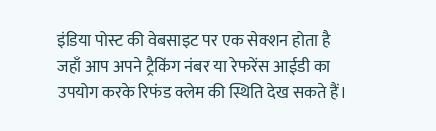इंडिया पोस्ट की वेबसाइट पर एक सेक्शन होता है जहाँ आप अपने ट्रैकिंग नंबर या रेफरेंस आईडी का उपयोग करके रिफंड क्लेम की स्थिति देख सकते हैं।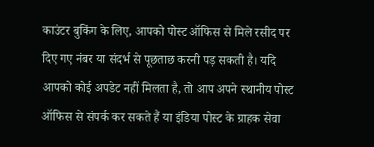काउंटर बुकिंग के लिए, आपको पोस्ट ऑफिस से मिले रसीद पर दिए गए नंबर या संदर्भ से पूछताछ करनी पड़ सकती है। यदि आपको कोई अपडेट नहीं मिलता है, तो आप अपने स्थानीय पोस्ट ऑफिस से संपर्क कर सकते हैं या इंडिया पोस्ट के ग्राहक सेवा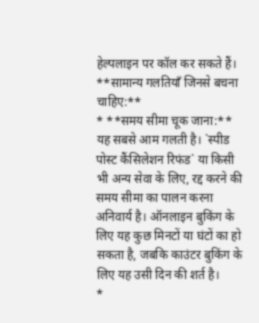हेल्पलाइन पर कॉल कर सकते हैं।
**सामान्य गलतियाँ जिनसे बचना चाहिए:**
* **समय सीमा चूक जाना:** यह सबसे आम गलती है। `स्पीड पोस्ट कैंसिलेशन रिफंड` या किसी भी अन्य सेवा के लिए, रद्द करने की समय सीमा का पालन करना अनिवार्य है। ऑनलाइन बुकिंग के लिए यह कुछ मिनटों या घंटों का हो सकता है, जबकि काउंटर बुकिंग के लिए यह उसी दिन की शर्त है।
*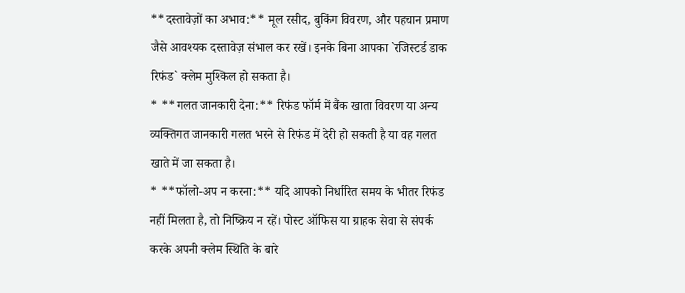**दस्तावेज़ों का अभाव:** मूल रसीद, बुकिंग विवरण, और पहचान प्रमाण जैसे आवश्यक दस्तावेज़ संभाल कर रखें। इनके बिना आपका `रजिस्टर्ड डाक रिफंड` क्लेम मुश्किल हो सकता है।
* **गलत जानकारी देना:** रिफंड फॉर्म में बैंक खाता विवरण या अन्य व्यक्तिगत जानकारी गलत भरने से रिफंड में देरी हो सकती है या वह गलत खाते में जा सकता है।
* **फॉलो-अप न करना:** यदि आपको निर्धारित समय के भीतर रिफंड नहीं मिलता है, तो निष्क्रिय न रहें। पोस्ट ऑफिस या ग्राहक सेवा से संपर्क करके अपनी क्लेम स्थिति के बारे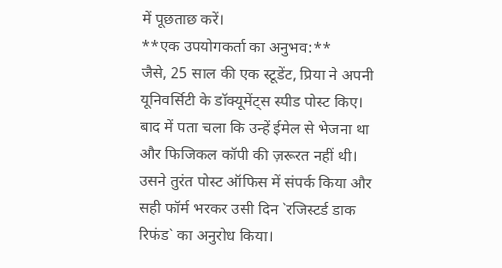में पूछताछ करें।
**एक उपयोगकर्ता का अनुभव:**
जैसे, 25 साल की एक स्टूडेंट, प्रिया ने अपनी यूनिवर्सिटी के डॉक्यूमेंट्स स्पीड पोस्ट किए। बाद में पता चला कि उन्हें ईमेल से भेजना था और फिजिकल कॉपी की ज़रूरत नहीं थी। उसने तुरंत पोस्ट ऑफिस में संपर्क किया और सही फॉर्म भरकर उसी दिन `रजिस्टर्ड डाक रिफंड` का अनुरोध किया।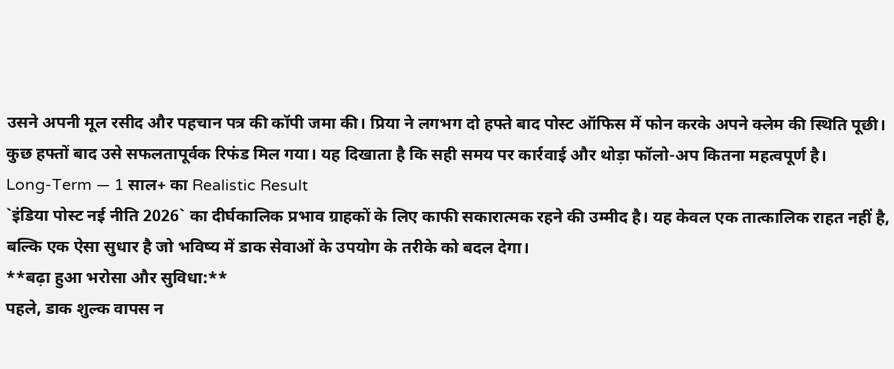उसने अपनी मूल रसीद और पहचान पत्र की कॉपी जमा की। प्रिया ने लगभग दो हफ्ते बाद पोस्ट ऑफिस में फोन करके अपने क्लेम की स्थिति पूछी। कुछ हफ्तों बाद उसे सफलतापूर्वक रिफंड मिल गया। यह दिखाता है कि सही समय पर कार्रवाई और थोड़ा फॉलो-अप कितना महत्वपूर्ण है।
Long-Term — 1 साल+ का Realistic Result
`इंडिया पोस्ट नई नीति 2026` का दीर्घकालिक प्रभाव ग्राहकों के लिए काफी सकारात्मक रहने की उम्मीद है। यह केवल एक तात्कालिक राहत नहीं है, बल्कि एक ऐसा सुधार है जो भविष्य में डाक सेवाओं के उपयोग के तरीके को बदल देगा।
**बढ़ा हुआ भरोसा और सुविधा:**
पहले, डाक शुल्क वापस न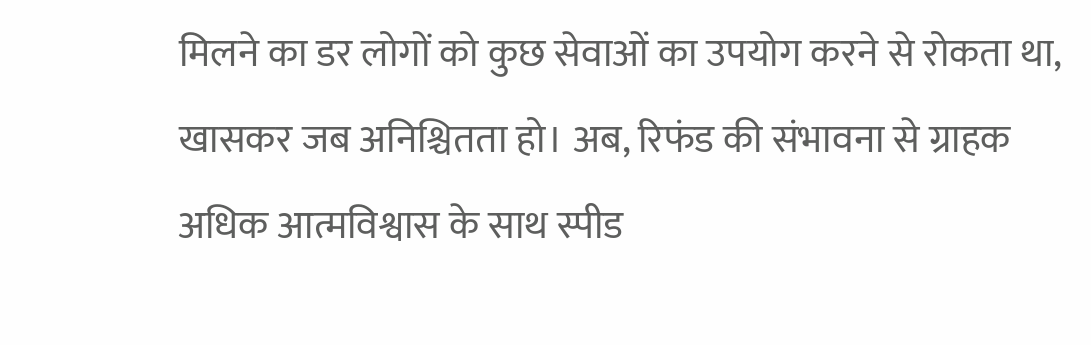मिलने का डर लोगों को कुछ सेवाओं का उपयोग करने से रोकता था, खासकर जब अनिश्चितता हो। अब, रिफंड की संभावना से ग्राहक अधिक आत्मविश्वास के साथ स्पीड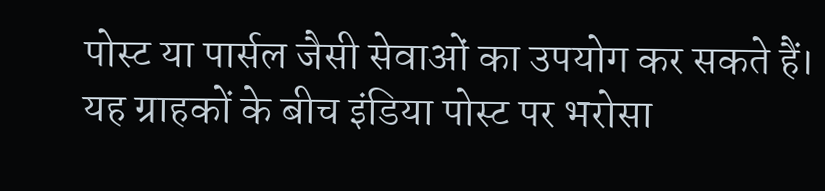पोस्ट या पार्सल जैसी सेवाओं का उपयोग कर सकते हैं। यह ग्राहकों के बीच इंडिया पोस्ट पर भरोसा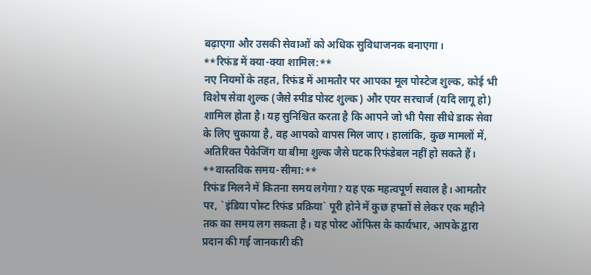बढ़ाएगा और उसकी सेवाओं को अधिक सुविधाजनक बनाएगा।
**रिफंड में क्या-क्या शामिल:**
नए नियमों के तहत, रिफंड में आमतौर पर आपका मूल पोस्टेज शुल्क, कोई भी विशेष सेवा शुल्क (जैसे स्पीड पोस्ट शुल्क) और एयर सरचार्ज (यदि लागू हो) शामिल होता है। यह सुनिश्चित करता है कि आपने जो भी पैसा सीधे डाक सेवा के लिए चुकाया है, वह आपको वापस मिल जाए। हालांकि, कुछ मामलों में, अतिरिक्त पैकेजिंग या बीमा शुल्क जैसे घटक रिफंडेबल नहीं हो सकते हैं।
**वास्तविक समय-सीमा:**
रिफंड मिलने में कितना समय लगेगा? यह एक महत्वपूर्ण सवाल है। आमतौर पर, `इंडिया पोस्ट रिफंड प्रक्रिया` पूरी होने में कुछ हफ्तों से लेकर एक महीने तक का समय लग सकता है। यह पोस्ट ऑफिस के कार्यभार, आपके द्वारा प्रदान की गई जानकारी की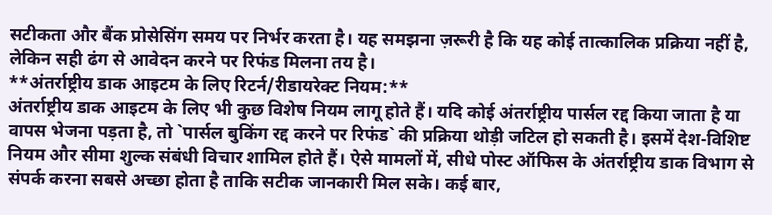सटीकता और बैंक प्रोसेसिंग समय पर निर्भर करता है। यह समझना ज़रूरी है कि यह कोई तात्कालिक प्रक्रिया नहीं है, लेकिन सही ढंग से आवेदन करने पर रिफंड मिलना तय है।
**अंतर्राष्ट्रीय डाक आइटम के लिए रिटर्न/रीडायरेक्ट नियम:**
अंतर्राष्ट्रीय डाक आइटम के लिए भी कुछ विशेष नियम लागू होते हैं। यदि कोई अंतर्राष्ट्रीय पार्सल रद्द किया जाता है या वापस भेजना पड़ता है, तो `पार्सल बुकिंग रद्द करने पर रिफंड` की प्रक्रिया थोड़ी जटिल हो सकती है। इसमें देश-विशिष्ट नियम और सीमा शुल्क संबंधी विचार शामिल होते हैं। ऐसे मामलों में, सीधे पोस्ट ऑफिस के अंतर्राष्ट्रीय डाक विभाग से संपर्क करना सबसे अच्छा होता है ताकि सटीक जानकारी मिल सके। कई बार,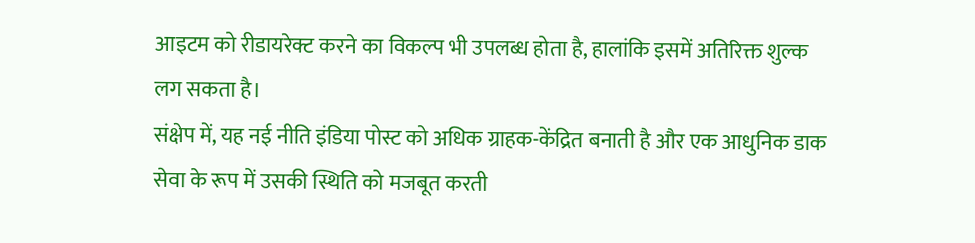आइटम को रीडायरेक्ट करने का विकल्प भी उपलब्ध होता है, हालांकि इसमें अतिरिक्त शुल्क लग सकता है।
संक्षेप में, यह नई नीति इंडिया पोस्ट को अधिक ग्राहक-केंद्रित बनाती है और एक आधुनिक डाक सेवा के रूप में उसकी स्थिति को मजबूत करती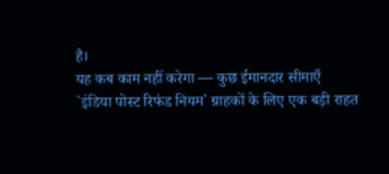है।
यह कब काम नहीं करेगा — कुछ ईमानदार सीमाएँ
`इंडिया पोस्ट रिफंड नियम` ग्राहकों के लिए एक बड़ी राहत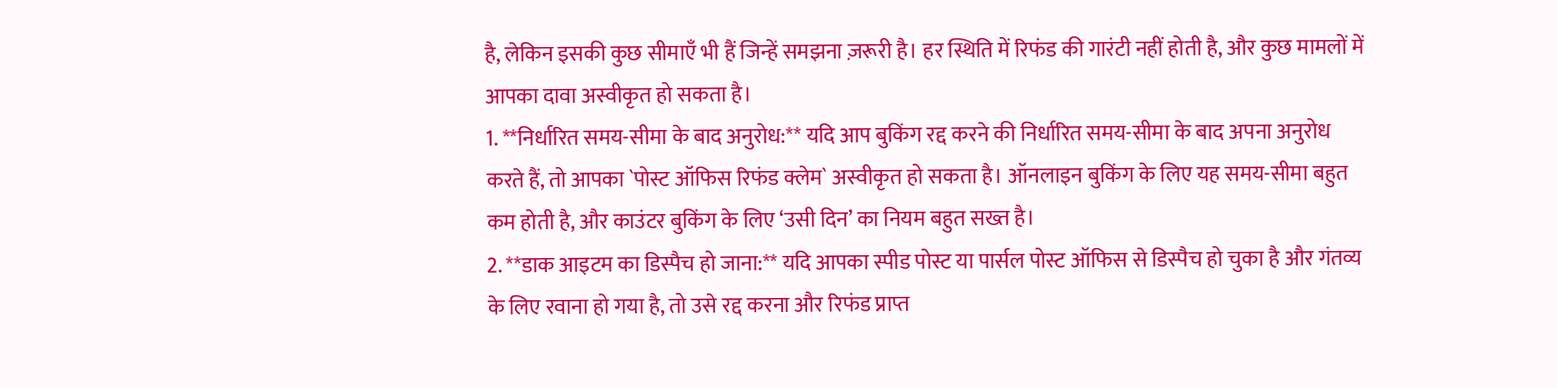है, लेकिन इसकी कुछ सीमाएँ भी हैं जिन्हें समझना ज़रूरी है। हर स्थिति में रिफंड की गारंटी नहीं होती है, और कुछ मामलों में आपका दावा अस्वीकृत हो सकता है।
1. **निर्धारित समय-सीमा के बाद अनुरोध:** यदि आप बुकिंग रद्द करने की निर्धारित समय-सीमा के बाद अपना अनुरोध करते हैं, तो आपका `पोस्ट ऑफिस रिफंड क्लेम` अस्वीकृत हो सकता है। ऑनलाइन बुकिंग के लिए यह समय-सीमा बहुत कम होती है, और काउंटर बुकिंग के लिए ‘उसी दिन’ का नियम बहुत सख्त है।
2. **डाक आइटम का डिस्पैच हो जाना:** यदि आपका स्पीड पोस्ट या पार्सल पोस्ट ऑफिस से डिस्पैच हो चुका है और गंतव्य के लिए रवाना हो गया है, तो उसे रद्द करना और रिफंड प्राप्त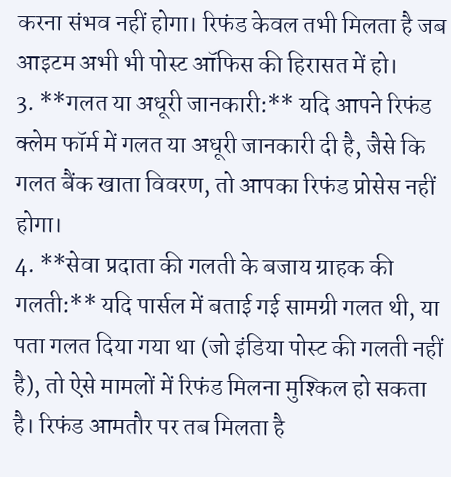करना संभव नहीं होगा। रिफंड केवल तभी मिलता है जब आइटम अभी भी पोस्ट ऑफिस की हिरासत में हो।
3. **गलत या अधूरी जानकारी:** यदि आपने रिफंड क्लेम फॉर्म में गलत या अधूरी जानकारी दी है, जैसे कि गलत बैंक खाता विवरण, तो आपका रिफंड प्रोसेस नहीं होगा।
4. **सेवा प्रदाता की गलती के बजाय ग्राहक की गलती:** यदि पार्सल में बताई गई सामग्री गलत थी, या पता गलत दिया गया था (जो इंडिया पोस्ट की गलती नहीं है), तो ऐसे मामलों में रिफंड मिलना मुश्किल हो सकता है। रिफंड आमतौर पर तब मिलता है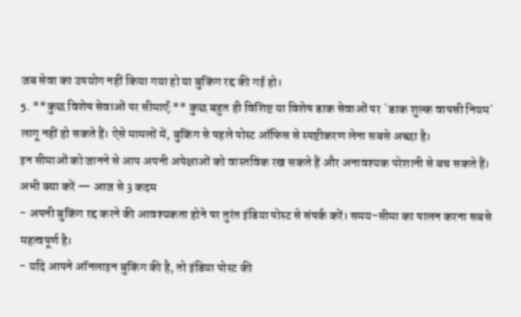जब सेवा का उपयोग नहीं किया गया हो या बुकिंग रद्द की गई हो।
5. **कुछ विशेष सेवाओं पर सीमाएँ:** कुछ बहुत ही विशिष्ट या विशेष डाक सेवाओं पर `डाक शुल्क वापसी नियम` लागू नहीं हो सकते हैं। ऐसे मामलों में, बुकिंग से पहले पोस्ट ऑफिस से स्पष्टीकरण लेना सबसे अच्छा है।
इन सीमाओं को जानने से आप अपनी अपेक्षाओं को वास्तविक रख सकते हैं और अनावश्यक परेशानी से बच सकते हैं।
अभी क्या करें — आज से 3 कदम
- अपनी बुकिंग रद्द करने की आवश्यकता होने पर तुरंत इंडिया पोस्ट से संपर्क करें। समय-सीमा का पालन करना सबसे महत्वपूर्ण है।
- यदि आपने ऑनलाइन बुकिंग की है, तो इंडिया पोस्ट की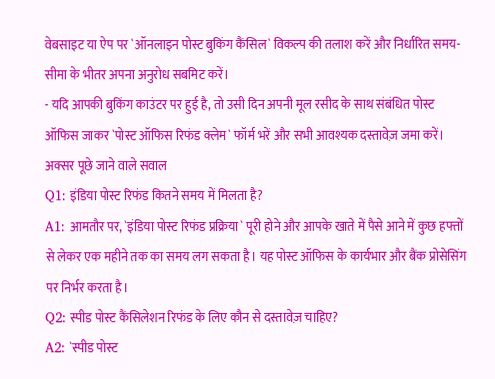वेबसाइट या ऐप पर `ऑनलाइन पोस्ट बुकिंग कैंसिल` विकल्प की तलाश करें और निर्धारित समय-सीमा के भीतर अपना अनुरोध सबमिट करें।
- यदि आपकी बुकिंग काउंटर पर हुई है, तो उसी दिन अपनी मूल रसीद के साथ संबंधित पोस्ट ऑफिस जाकर `पोस्ट ऑफिस रिफंड क्लेम` फॉर्म भरें और सभी आवश्यक दस्तावेज़ जमा करें।
अक्सर पूछे जाने वाले सवाल
Q1: इंडिया पोस्ट रिफंड कितने समय में मिलता है?
A1: आमतौर पर, `इंडिया पोस्ट रिफंड प्रक्रिया` पूरी होने और आपके खाते में पैसे आने में कुछ हफ्तों से लेकर एक महीने तक का समय लग सकता है। यह पोस्ट ऑफिस के कार्यभार और बैंक प्रोसेसिंग पर निर्भर करता है।
Q2: स्पीड पोस्ट कैंसिलेशन रिफंड के लिए कौन से दस्तावेज़ चाहिए?
A2: `स्पीड पोस्ट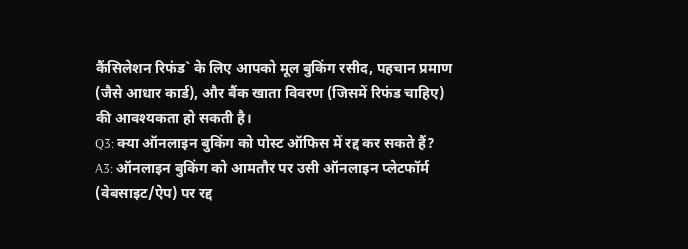कैंसिलेशन रिफंड` के लिए आपको मूल बुकिंग रसीद, पहचान प्रमाण (जैसे आधार कार्ड), और बैंक खाता विवरण (जिसमें रिफंड चाहिए) की आवश्यकता हो सकती है।
Q3: क्या ऑनलाइन बुकिंग को पोस्ट ऑफिस में रद्द कर सकते हैं?
A3: ऑनलाइन बुकिंग को आमतौर पर उसी ऑनलाइन प्लेटफॉर्म (वेबसाइट/ऐप) पर रद्द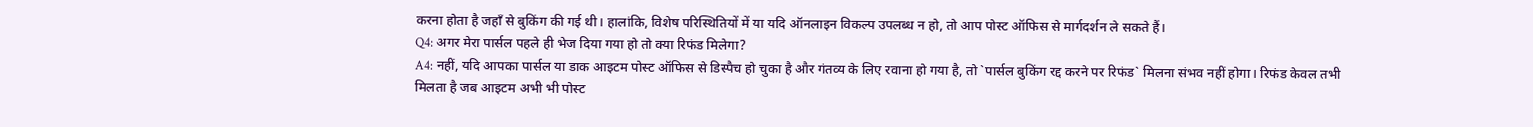करना होता है जहाँ से बुकिंग की गई थी। हालांकि, विशेष परिस्थितियों में या यदि ऑनलाइन विकल्प उपलब्ध न हो, तो आप पोस्ट ऑफिस से मार्गदर्शन ले सकते हैं।
Q4: अगर मेरा पार्सल पहले ही भेज दिया गया हो तो क्या रिफंड मिलेगा?
A4: नहीं, यदि आपका पार्सल या डाक आइटम पोस्ट ऑफिस से डिस्पैच हो चुका है और गंतव्य के लिए रवाना हो गया है, तो `पार्सल बुकिंग रद्द करने पर रिफंड` मिलना संभव नहीं होगा। रिफंड केवल तभी मिलता है जब आइटम अभी भी पोस्ट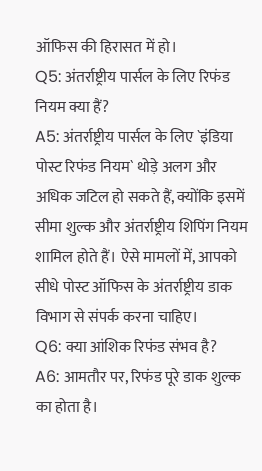ऑफिस की हिरासत में हो।
Q5: अंतर्राष्ट्रीय पार्सल के लिए रिफंड नियम क्या हैं?
A5: अंतर्राष्ट्रीय पार्सल के लिए `इंडिया पोस्ट रिफंड नियम` थोड़े अलग और अधिक जटिल हो सकते हैं, क्योंकि इसमें सीमा शुल्क और अंतर्राष्ट्रीय शिपिंग नियम शामिल होते हैं। ऐसे मामलों में, आपको सीधे पोस्ट ऑफिस के अंतर्राष्ट्रीय डाक विभाग से संपर्क करना चाहिए।
Q6: क्या आंशिक रिफंड संभव है?
A6: आमतौर पर, रिफंड पूरे डाक शुल्क का होता है।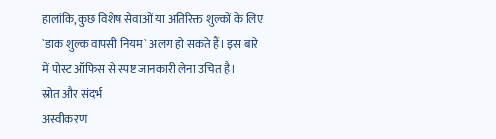हालांकि, कुछ विशेष सेवाओं या अतिरिक्त शुल्कों के लिए `डाक शुल्क वापसी नियम` अलग हो सकते हैं। इस बारे में पोस्ट ऑफिस से स्पष्ट जानकारी लेना उचित है।
स्रोत और संदर्भ
अस्वीकरण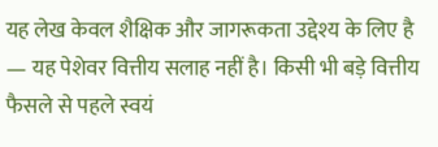यह लेख केवल शैक्षिक और जागरूकता उद्देश्य के लिए है — यह पेशेवर वित्तीय सलाह नहीं है। किसी भी बड़े वित्तीय फैसले से पहले स्वयं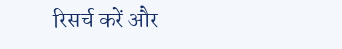रिसर्च करें और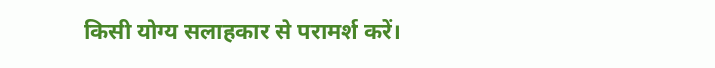किसी योग्य सलाहकार से परामर्श करें।